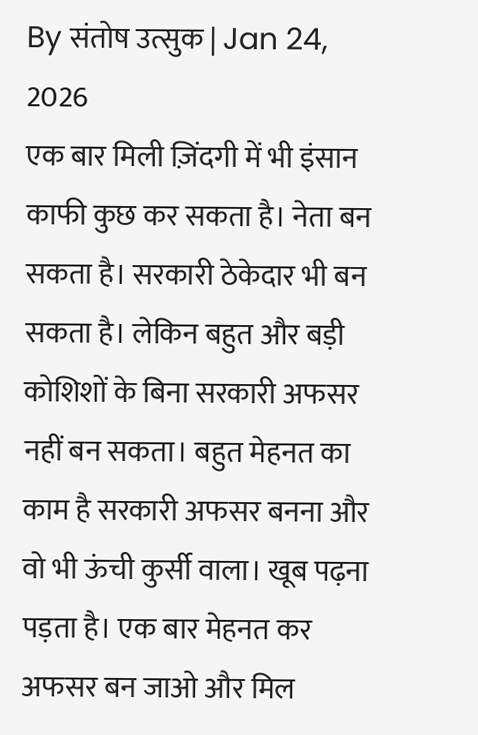By संतोष उत्सुक | Jan 24, 2026
एक बार मिली ज़िंदगी में भी इंसान काफी कुछ कर सकता है। नेता बन सकता है। सरकारी ठेकेदार भी बन सकता है। लेकिन बहुत और बड़ी कोशिशों के बिना सरकारी अफसर नहीं बन सकता। बहुत मेहनत का काम है सरकारी अफसर बनना और वो भी ऊंची कुर्सी वाला। खूब पढ़ना पड़ता है। एक बार मेहनत कर अफसर बन जाओ और मिल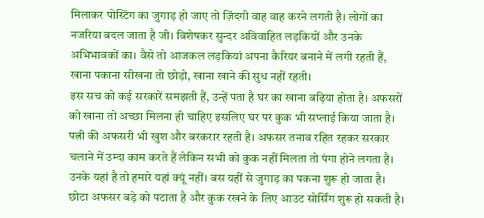मिलाकर पोस्टिंग का जुगाड़ हो जाए तो ज़िंदगी वाह वाह करने लगती है। लोगों का नजरिया बदल जाता है जी। विशेषकर सुन्दर अविवाहित लड़कियों और उनके अभिभावकों का। वैसे तो आजकल लड़कियां अपना कैरियर बनाने में लगी रहती हैं, खाना पकाना सीखना तो छोड़ो, खाना खाने की सुध नहीं रहती।
इस सच को कई सरकारें समझती हैं, उन्हें पता है घर का खाना बढ़िया होता है। अफसरों को खाना तो अच्छा मिलना ही चाहिए इसलिए घर पर कुक भी सप्लाई किया जाता है। पत्नी की अफसरी भी खुश और बरकरार रहती है। अफसर तनाव रहित रहकर सरकार चलाने में उम्दा काम करते हैं लेकिन सभी को कुक नहीं मिलता तो पंगा होने लगता है। उनके यहां है तो हमारे यहां क्यूं नहीं। बस यहीं से जुगाड़ का पकना शुरू हो जाता है। छोटा अफसर बड़े को पटाता है और कुक रखने के लिए आउट सोर्सिंग शुरू हो सकती है।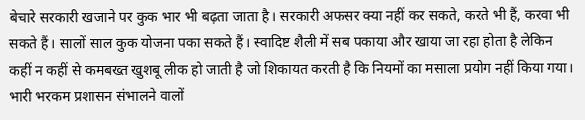बेचारे सरकारी खजाने पर कुक भार भी बढ़ता जाता है। सरकारी अफसर क्या नहीं कर सकते, करते भी हैं, करवा भी सकते हैं। सालों साल कुक योजना पका सकते हैं। स्वादिष्ट शैली में सब पकाया और खाया जा रहा होता है लेकिन कहीं न कहीं से कमबख्त खुशबू लीक हो जाती है जो शिकायत करती है कि नियमों का मसाला प्रयोग नहीं किया गया।
भारी भरकम प्रशासन संभालने वालों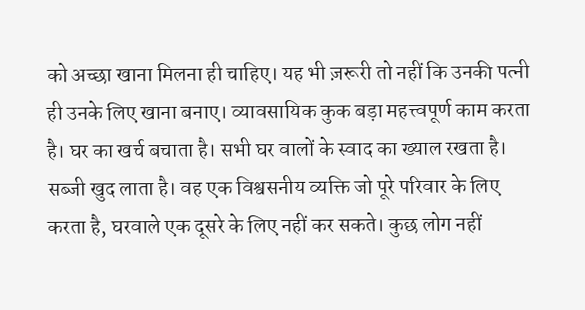को अच्छा खाना मिलना ही चाहिए। यह भी ज़रूरी तो नहीं कि उनकी पत्नी ही उनके लिए खाना बनाए। व्यावसायिक कुक बड़ा महत्त्वपूर्ण काम करता है। घर का खर्च बचाता है। सभी घर वालों के स्वाद का ख्याल रखता है। सब्जी खुद लाता है। वह एक विश्वसनीय व्यक्ति जो पूरे परिवार के लिए करता है, घरवाले एक दूसरे के लिए नहीं कर सकते। कुछ लोग नहीं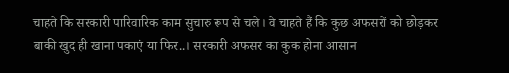चाहते कि सरकारी पारिवारिक काम सुचारु रूप से चले। वे चाहते हैं कि कुछ अफसरों को छोड़कर बाकी खुद ही खाना पकाएं या फिर..। सरकारी अफसर का कुक होना आसान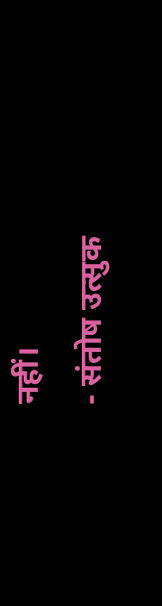नहीं।
- संतोष उत्सुक